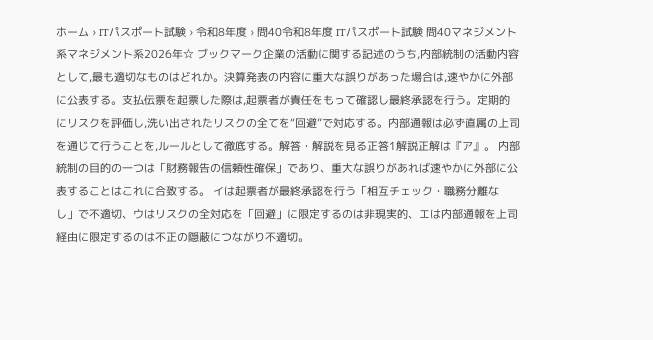ホーム › ITパスポート試験 › 令和8年度 › 問40令和8年度 ITパスポート試験 問40マネジメント系マネジメント系2026年☆ ブックマーク企業の活動に関する記述のうち,内部統制の活動内容として,最も適切なものはどれか。決算発表の内容に重大な誤りがあった場合は,速やかに外部に公表する。支払伝票を起票した際は,起票者が責任をもって確認し最終承認を行う。定期的にリスクを評価し,洗い出されたリスクの全てを“回避”で対応する。内部通報は必ず直属の上司を通じて行うことを,ルールとして徹底する。解答・解説を見る正答1解説正解は『ア』。 内部統制の目的の一つは「財務報告の信頼性確保」であり、重大な誤りがあれば速やかに外部に公表することはこれに合致する。 イは起票者が最終承認を行う「相互チェック・職務分離なし」で不適切、ウはリスクの全対応を「回避」に限定するのは非現実的、エは内部通報を上司経由に限定するのは不正の隠蔽につながり不適切。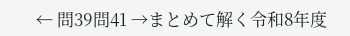← 問39問41 →まとめて解く令和8年度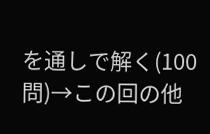を通しで解く(100問)→この回の他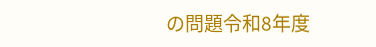の問題令和8年度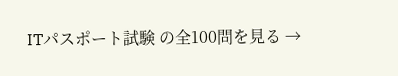ITパスポート試験 の全100問を見る →